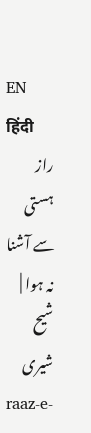EN हिंदी
راز ہستی سے آشنا نہ ہوا | شیح شیری
raaz-e-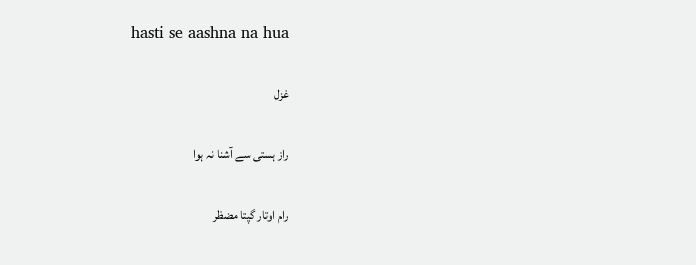hasti se aashna na hua

غزل

راز ہستی سے آشنا نہ ہوا

رام اوتار گپتا مضظر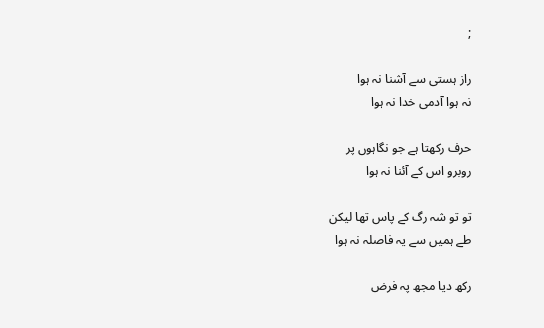;

راز ہستی سے آشنا نہ ہوا
نہ ہوا آدمی خدا نہ ہوا

حرف رکھتا ہے جو نگاہوں پر
روبرو اس کے آئنا نہ ہوا

تو تو شہ رگ کے پاس تھا لیکن
طے ہمیں سے یہ فاصلہ نہ ہوا

رکھ دیا مجھ پہ فرض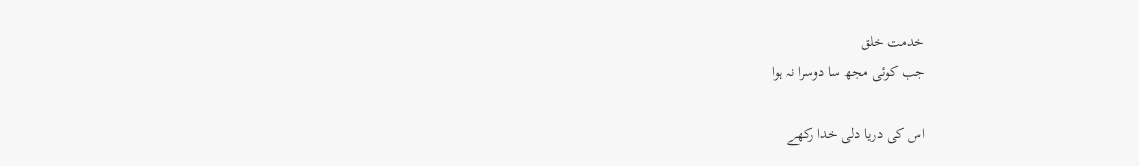خدمت خلق
جب کوئی مجھ سا دوسرا نہ ہوا

اس کی دریا دلی خدا رکھے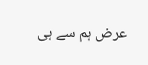عرض ہم سے ہی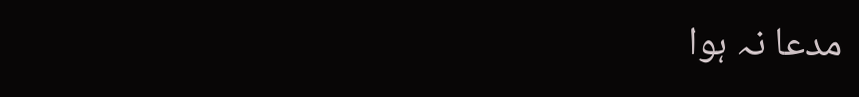مدعا نہ ہوا